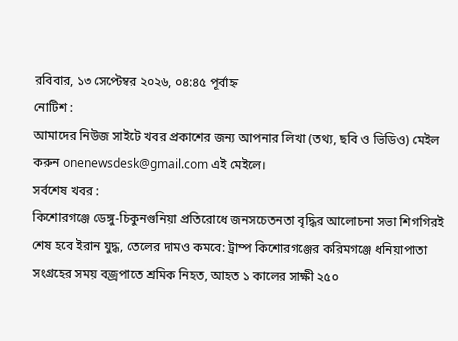রবিবার, ১৩ সেপ্টেম্বর ২০২৬, ০৪:৪৫ পূর্বাহ্ন
নোটিশ :
আমাদের নিউজ সাইটে খবর প্রকাশের জন্য আপনার লিখা (তথ্য, ছবি ও ভিডিও) মেইল করুন onenewsdesk@gmail.com এই মেইলে।
সর্বশেষ খবর :
কিশোরগঞ্জে ডেঙ্গু-চিকুনগুনিয়া প্রতিরোধে জনসচেতনতা বৃদ্ধির আলোচনা সভা শিগগিরই শেষ হবে ইরান যুদ্ধ, তেলের দামও কমবে: ট্রাম্প কিশোরগঞ্জের করিমগঞ্জে ধনিয়াপাতা সংগ্রহের সময় বজ্রপাতে শ্রমিক নিহত, আহত ১ কালের সাক্ষী ২৫০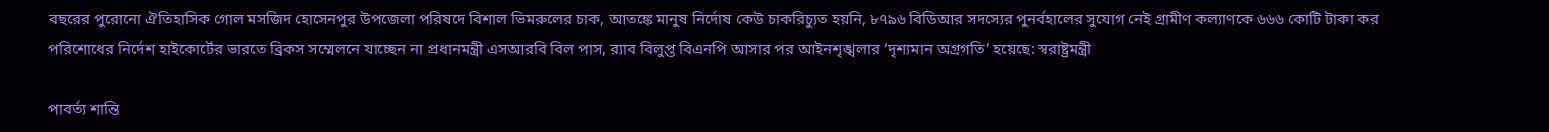বছরের পুরোনো ঐতিহাসিক গোল মসজিদ হোসেনপুর উপজেলা পরিষদে বিশাল ভিমরুলের চাক, আতঙ্কে মানুষ নির্দোষ কেউ চাকরিচ্যুত হয়নি, ৮৭৯৬ বিডিআর সদস্যের পুনর্বহালের সুযোগ নেই গ্রামীণ কল্যাণকে ৬৬৬ কোটি টাকা কর পরিশোধের নির্দেশ হাইকোর্টের ভারতে ব্রিকস সম্মেলনে যাচ্ছেন না প্রধানমন্ত্রী এসআরবি বিল পাস, র‍্যাব বিলুপ্ত বিএনপি আসার পর আইনশৃঙ্খলার ‘দৃশ্যমান অগ্রগতি’ হয়েছে: স্বরাষ্ট্রমন্ত্রী

পাবর্ত্য শান্তি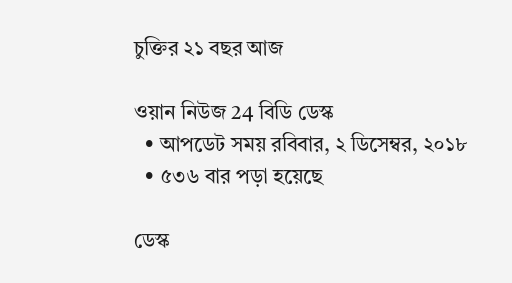চুক্তির ২১ বছর আজ

ওয়ান নিউজ 24 বিডি ডেস্ক
  • আপডেট সময় রবিবার, ২ ডিসেম্বর, ২০১৮
  • ৫৩৬ বার পড়া হয়েছে

ডেস্ক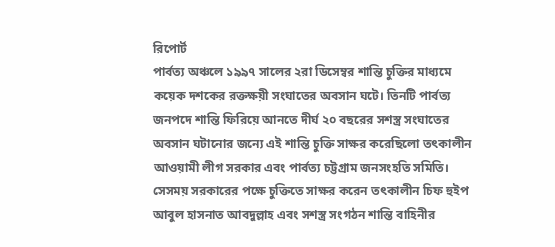রিপোর্ট
পার্বত্য অঞ্চলে ১৯৯৭ সালের ২রা ডিসেম্বর শান্তি চুক্তির মাধ্যমে কয়েক দশকের রক্তক্ষয়ী সংঘাতের অবসান ঘটে। তিনটি পার্বত্য জনপদে শান্তি ফিরিয়ে আনতে দীর্ঘ ২০ বছরের সশস্ত্র সংঘাতের অবসান ঘটানোর জন্যে এই শান্তি চুক্তি সাক্ষর করেছিলো তৎকালীন আওয়ামী লীগ সরকার এবং পার্বত্য চট্টগ্রাম জনসংহতি সমিতি।
সেসময় সরকারের পক্ষে চুক্তিতে সাক্ষর করেন তৎকালীন চিফ হুইপ আবুল হাসনাত আবদুল্লাহ এবং সশস্ত্র সংগঠন শান্তি বাহিনীর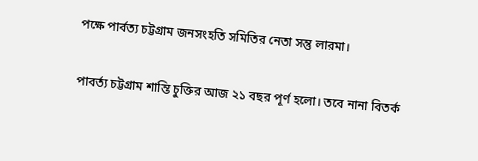পক্ষে পার্বত্য চট্টগ্রাম জনসংহতি সমিতির নেতা সন্তু লারমা।

পাবর্ত্য চট্টগ্রাম শান্তি চুক্তির আজ ২১ বছর পূর্ণ হলো। তবে নানা বিতর্ক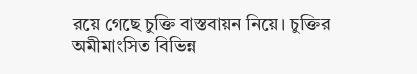রয়ে গেছে চুক্তি বাস্তবায়ন নিয়ে। চুক্তির অমীমাংসিত বিভিন্ন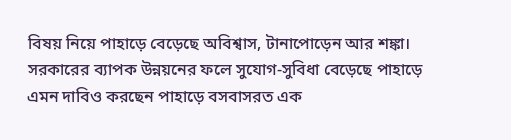বিষয় নিয়ে পাহাড়ে বেড়েছে অবিশ্বাস, টানাপোড়েন আর শঙ্কা। সরকারের ব্যাপক উন্নয়নের ফলে সুযোগ-সুবিধা বেড়েছে পাহাড়ে এমন দাবিও করছেন পাহাড়ে বসবাসরত এক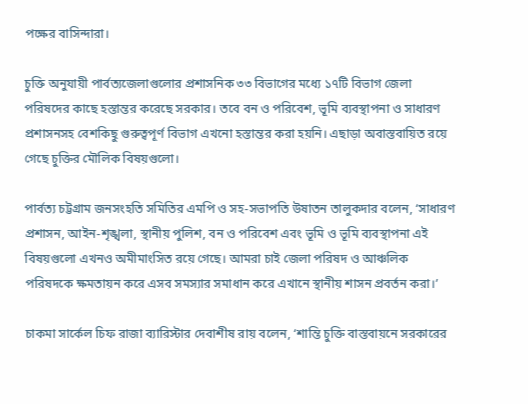পক্ষের বাসিন্দারা।

চুক্তি অনুযায়ী পার্বত্যজেলাগুলোর প্রশাসনিক ৩৩ বিভাগের মধ্যে ১৭টি বিভাগ জেলা পরিষদের কাছে হস্তান্তর করেছে সরকার। তবে বন ও পরিবেশ, ভূমি ব্যবস্থাপনা ও সাধারণ প্রশাসনসহ বেশকিছু গুরুত্বপূর্ণ বিভাগ এখনো হস্তান্তর করা হয়নি। এছাড়া অবাস্তবায়িত রয়ে গেছে চুক্তির মৌলিক বিষয়গুলো।

পার্বত্য চট্টগ্রাম জনসংহতি সমিতির এমপি ও সহ-সভাপতি উষাতন তালুকদার বলেন, ‘সাধারণ প্রশাসন, আইন-শৃঙ্খলা, স্থানীয় পুলিশ, বন ও পরিবেশ এবং ভূমি ও ভূমি ব্যবস্থাপনা এই বিষয়গুলো এখনও অমীমাংসিত রয়ে গেছে। আমরা চাই জেলা পরিষদ ও আঞ্চলিক পরিষদকে ক্ষমতায়ন করে এসব সমস্যার সমাধান করে এখানে স্থানীয় শাসন প্রবর্তন করা।’

চাকমা সার্কেল চিফ রাজা ব্যারিস্টার দেবাশীষ রায় বলেন, ‘শান্তি চুক্তি বাস্তবায়নে সরকারের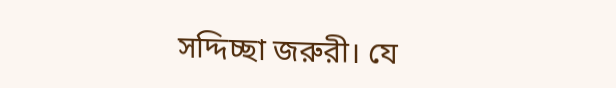সদ্দিচ্ছা জরুরী। যে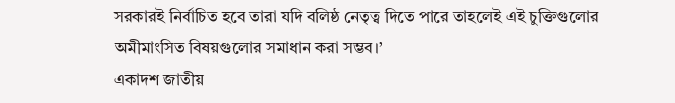সরকারই নির্বাচিত হবে তারা যদি বলিষ্ঠ নেতৃত্ব দিতে পারে তাহলেই এই চুক্তিগুলোর অমীমাংসিত বিষয়গুলোর সমাধান করা সম্ভব।’
একাদশ জাতীয়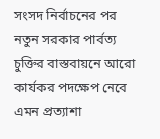সংসদ নির্বাচনের পর নতুন সরকার পার্বত্য চুক্তির বাস্তবায়নে আরো কার্যকর পদক্ষেপ নেবে এমন প্রত্যাশা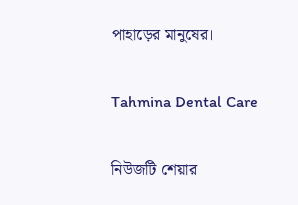পাহাড়ের মানুষের।

Tahmina Dental Care

নিউজটি শেয়ার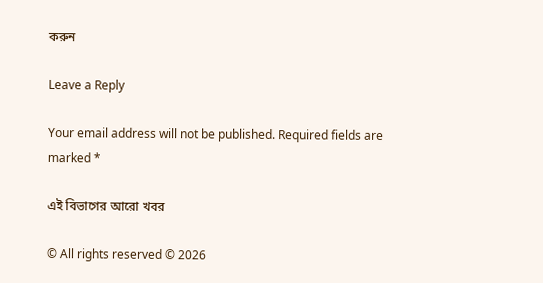করুন

Leave a Reply

Your email address will not be published. Required fields are marked *

এই বিভাগের আরো খবর

© All rights reserved © 2026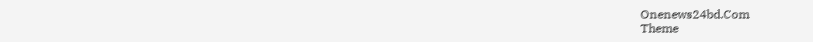Onenews24bd.Com
Theme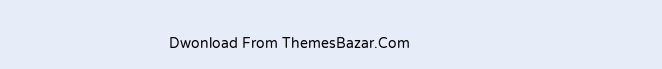Dwonload From ThemesBazar.Com